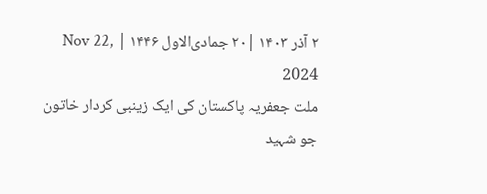۲ آذر ۱۴۰۳ |۲۰ جمادی‌الاول ۱۴۴۶ | Nov 22, 2024
ملت جعفریہ پاکستان کی ایک زینبی کردار خاتون جو شہید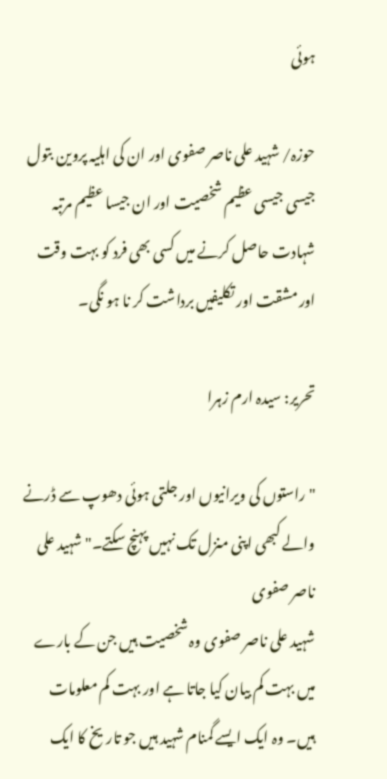ہوئی

حوزہ/ شہید علی ناصر صفوی اور ان کی اہلیہ پروین بتول جیسی جیسی عظیم شخصیت اور ان جیسا عظیم مرتبہ شہادت حاصل کرنے میں کسی بھی فرد کو بہت وقت اور مشقت اور تکلیفیں برداشت کر نا ہو نگی۔

تحریر: سیدہ ارم زہرا

"راستوں کی ویرانیوں اور جلتی ہوئی دھوپ سے ڈرنے والے کبھی اپنی منزل تک نہیں پہنچ سکتے۔" شہید علی ناصر صفوی
شہید علی ناصر صفوی وہ شخصیت ہیں جن کے بارے میں بہت کم بیان کیا جاتا ہے اور بہت کم معلومات ہیں۔ وہ ایک ایسے گمنام شہید ہیں جو تاریخ کا ایک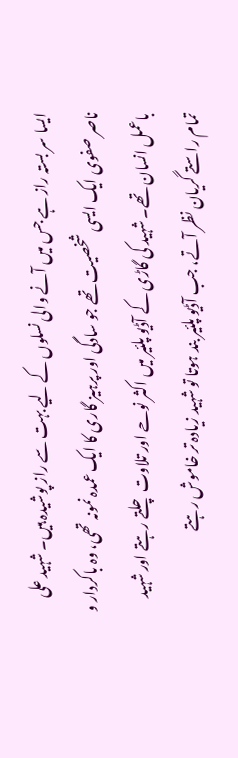ایسا سر بستہ راز ہے جس میں آنے والی نسلوں کے لیے بہت سے راز پوشیدہ ہیں۔ شہید علی ناصر صفوی ایک ایسی شخصیت تھے جو سادگی اور پرہیز گاری کا ایک عمدہ نمونہ تھی، وہ باکردار و باعمل انسان تھے۔ شہید کی گاڑی کے آڈیو پلئیر میں اکثر نوحے اور تلاوت چلتے رہتے اور شہید تمام راستے گریان نظر آتے، جب آڈیو پلئیر بند ہوتا تو شہید زیادہ تر خاموش رہتے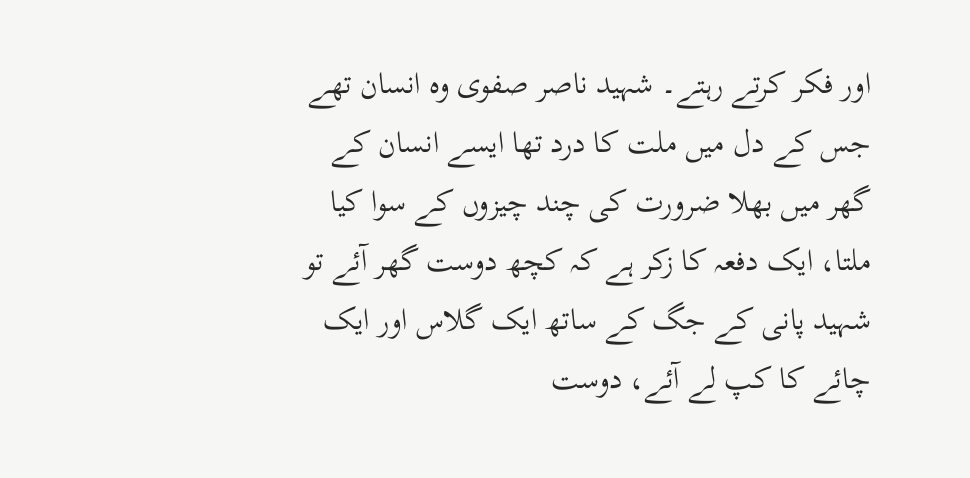اور فکر کرتے رہتے۔ شہید ناصر صفوی وہ انسان تھے جس کے دل میں ملت کا درد تھا ایسے انسان کے گھر میں بھلا ضرورت کی چند چیزوں کے سوا کیا ملتا، ایک دفعہ کا زکر ہے کہ کچھ دوست گھر آئے تو شہید پانی کے جگ کے ساتھ ایک گلاس اور ایک چائے کا کپ لے آئے، دوست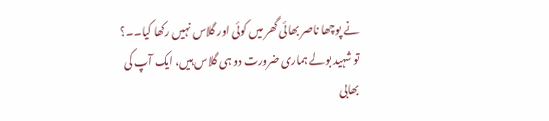نے پوچھا ناصر بھائی گھر میں کوئی اور گلاس نہیں رکھا کیا۔۔؟ تو شہید بولے ہماری ضرورت دو ہی گلاس ہیں، ایک آپ کی بھابی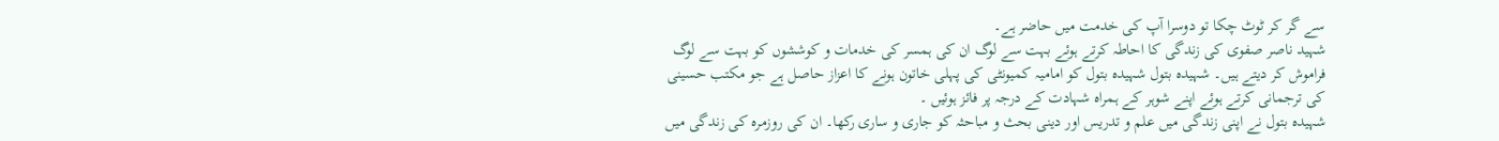سے گر کر ٹوٹ چکا تو دوسرا آپ کی خدمت میں حاضر ہے۔
شہید ناصر صفوی کی زندگی کا احاطہ کرتے ہوئے بہت سے لوگ ان کی ہمسر کی خدمات و کوششوں کو بہت سے لوگ فراموش کر دیتے ہیں۔ شہیدہ بتول شہیدہ بتول کو امامیہ کمیونٹی کی پہلی خاتون ہونے کا اعزاز حاصل ہے جو مکتب حسینی کی ترجمانی کرتے ہوئے اپنے شوہر کے ہمراہ شہادت کے درجہ پر فائز ہوئیں ۔
شہیدہ بتول نے اپنی زندگی میں علم و تدریس اور دینی بحث و مباحثہ کو جاری و ساری رکھا۔ ان کی روزمرہ کی زندگی میں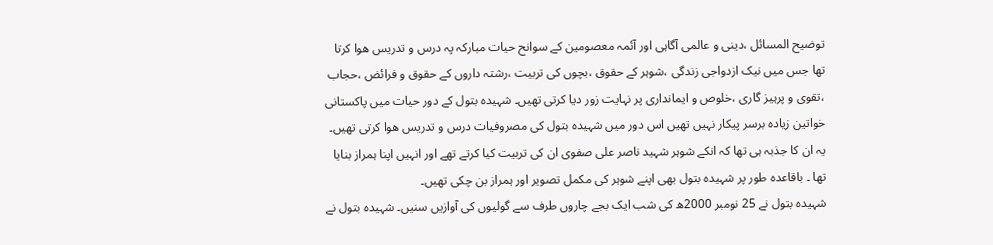توضیح المسائل ،دینی و عالمی آگاہی اور آئمہ معصومین کے سوانح حیات مبارکہ پہ درس و تدریس ھوا کرتا تھا جس میں نیک ازدواجی زندگی ،شوہر کے حقوق ،بچوں کی تربیت ،رشتہ داروں کے حقوق و فرائض ،حجاب ،تقوی و پرہیز گاری ،خلوص و ایمانداری پر نہایت زور دیا کرتی تھیں۔ شہیدہ بتول کے دور حیات میں پاکستانی خواتین زیادہ برسر پیکار نہیں تھیں اس دور میں شہیدہ بتول کی مصروفیات درس و تدریس ھوا کرتی تھیں۔ یہ ان کا جذبہ ہی تھا کہ انکے شوہر شہید ناصر علی صفوی ان کی تربیت کیا کرتے تھے اور انہیں اپنا ہمراز بنایا تھا ۔ باقاعدہ طور پر شہیدہ بتول بھی اپنے شوہر کی مکمل تصویر اور ہمراز بن چکی تھیں۔
شہیدہ بتول نے 25 نومبر 2000ھ کی شب ایک بجے چاروں طرف سے گولیوں کی آوازیں سنیں۔ شہیدہ بتول نے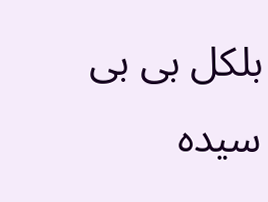بلکل بی بی سیدہ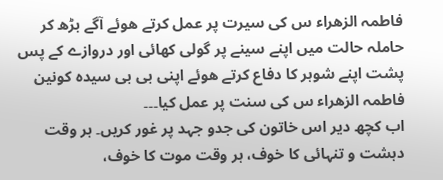فاطمہ الزھراء س کی سیرت پر عمل کرتے ھوئے آگے بڑھ کر حاملہ حالت میں اپنے سینے پر گولی کھائی اور دروازے کے پس پشت اپنے شوہر کا دفاع کرتے ھوئے اپنی بی بی سیدہ کونین فاطمہ الزھراء س کی سنت پر عمل کیا۔۔۔
اب کچھ دیر اس خاتون کی جدو جہد پر غور کریں۔ ہر وقت دہشت و تنہائی کا خوف، ہر وقت موت کا خوف،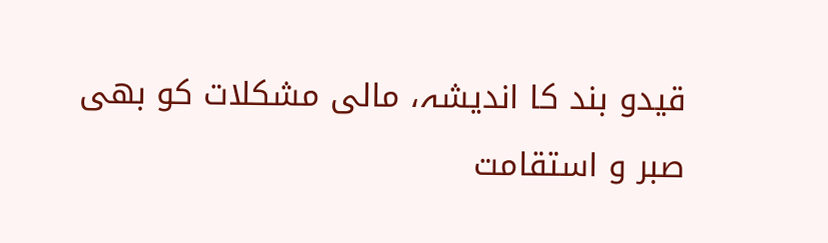قیدو بند کا اندیشہ، مالی مشکلات کو بھی صبر و استقامت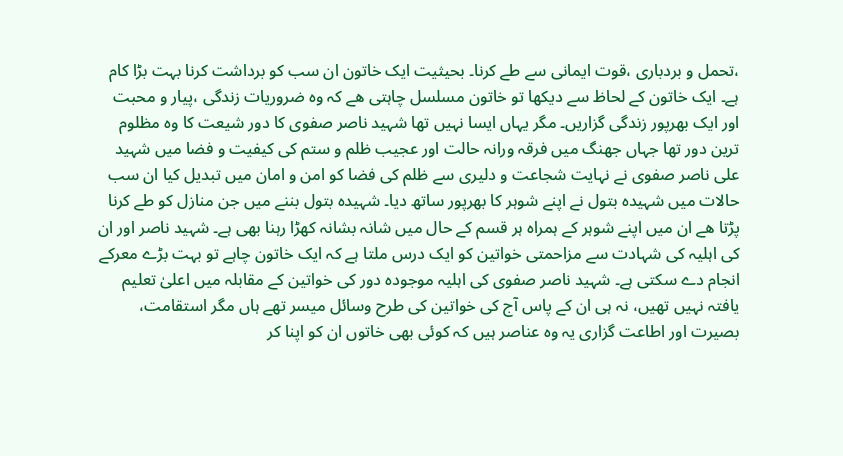،تحمل و بردباری ،قوت ایمانی سے طے کرنا۔ بحیثیت ایک خاتون ان سب کو برداشت کرنا بہت بڑا کام ہے۔ ایک خاتون کے لحاظ سے دیکھا تو خاتون مسلسل چاہتی ھے کہ وہ ضروریات زندگی ،پیار و محبت اور ایک بھرپور زندگی گزاریں۔ مگر یہاں ایسا نہیں تھا شہید ناصر صفوی کا دور شیعت کا وہ مظلوم ترین دور تھا جہاں جھنگ میں فرقہ ورانہ حالت اور عجیب ظلم و ستم کی کیفیت و فضا میں شہید علی ناصر صفوی نے نہایت شجاعت و دلیری سے ظلم کی فضا کو امن و امان میں تبدیل کیا ان سب حالات میں شہیدہ بتول نے اپنے شوہر کا بھرپور ساتھ دیا۔ شہیدہ بتول بننے میں جن منازل کو طے کرنا پڑتا ھے ان میں اپنے شوہر کے ہمراہ ہر قسم کے حال میں شانہ بشانہ کھڑا رہنا بھی ہے۔ شہید ناصر اور ان کی اہلیہ کی شہادت سے مزاحمتی خواتین کو ایک درس ملتا ہے کہ ایک خاتون چاہے تو بہت بڑے معرکے انجام دے سکتی ہے۔ شہید ناصر صفوی کی اہلیہ موجودہ دور کی خواتین کے مقابلہ میں اعلیٰ تعلیم یافتہ نہیں تھیں، نہ ہی ان کے پاس آج کی خواتین کی طرح وسائل میسر تھے ہاں مگر استقامت، بصیرت اور اطاعت گزاری یہ وہ عناصر ہیں کہ کوئی بھی خاتوں ان کو اپنا کر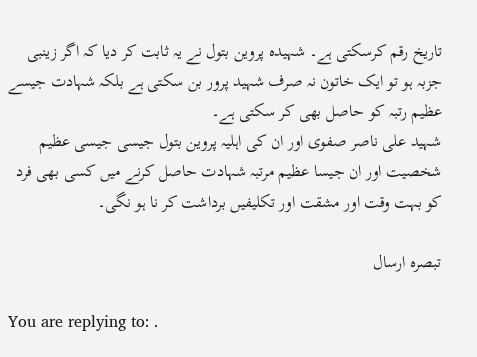تاریخ رقم کرسکتی ہے۔ شہیدہ پروین بتول نے یہ ثابت کر دیا کہ اگر زینبی جزبہ ہو تو ایک خاتون نہ صرف شہید پرور بن سکتی ہے بلکہ شہادت جیسے عظیم رتبہ کو حاصل بھی کر سکتی ہے۔
شہید علی ناصر صفوی اور ان کی اہلیہ پروین بتول جیسی جیسی عظیم شخصیت اور ان جیسا عظیم مرتبہ شہادت حاصل کرنے میں کسی بھی فرد کو بہت وقت اور مشقت اور تکلیفیں برداشت کر نا ہو نگی۔

تبصرہ ارسال

You are replying to: .